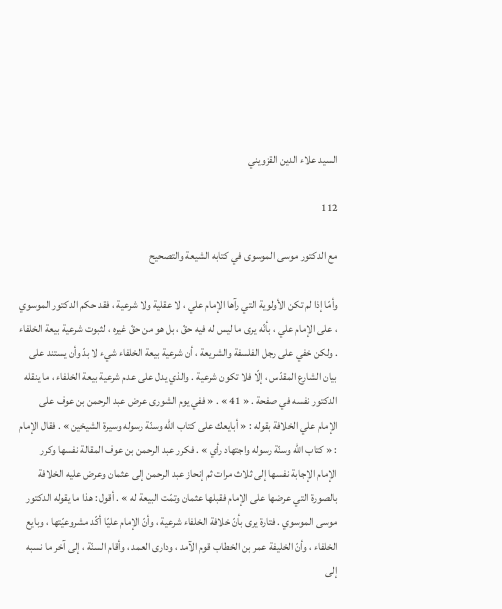السيد علاء الدين القزويني

112

مع الدكتور موسى الموسوى في كتابه الشيعة والتصحيح

وأمّا إذا لم تكن الأولوية التي رآها الإمام علي ، لا عقلية ولا شرعية ، فقد حكم الدكتور الموسوي ، على الإمام علي ، بأنّه يرى ما ليس له فيه حقّ ، بل هو من حقّ غيره ، لثبوت شرعية بيعة الخلفاء . ولكن خفي على رجل الفلسفة والشريعة ، أن شرعية بيعة الخلفاء شيء لا بدّ وأن يستند على بيان الشارع المقدّس ، إلّا فلا تكون شرعية . والذي يدل على عدم شرعية بيعة الخلفاء ، ما ينقله الدكتور نفسه في صفحة . « 41 » . « ففي يوم الشورى عرض عبد الرحمن بن عوف على الإمام علي الخلافة بقوله : « أبايعك على كتاب اللّه وسنّة رسوله وسيرة الشيخين » . فقال الإمام : « كتاب اللّه وسنّة رسوله واجتهاد رأي » . فكرر عبد الرحمن بن عوف المقالة نفسها وكرر الإمام الإجابة نفسها إلى ثلاث مرات ثم إنحاز عبد الرحمن إلى عثمان وعرض عليه الخلافة بالصورة التي عرضها على الإمام فقبلها عثمان وتمّت البيعة له » . أقول : هذا ما يقوله الدكتور موسى الموسوي . فتارة يرى بأنّ خلافة الخلفاء شرعية ، وأنّ الإمام عليّا أكّد مشروعيّتها ، وبايع الخلفاء ، وأنّ الخليفة عمر بن الخطاب قوم الآمد ، ودارى العمد ، وأقام السنّة ، إلى آخر ما نسبه إلى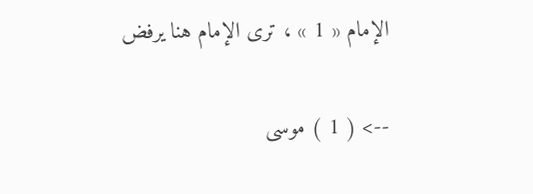الإمام « 1 » ، ترى الإمام هنا يرفض

--> ( 1 ) موسى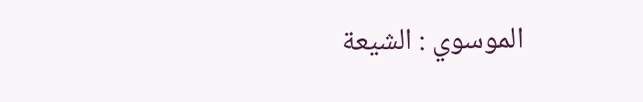الموسوي : الشيعة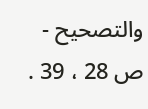والتصحيح - ص 28 ، 39 .